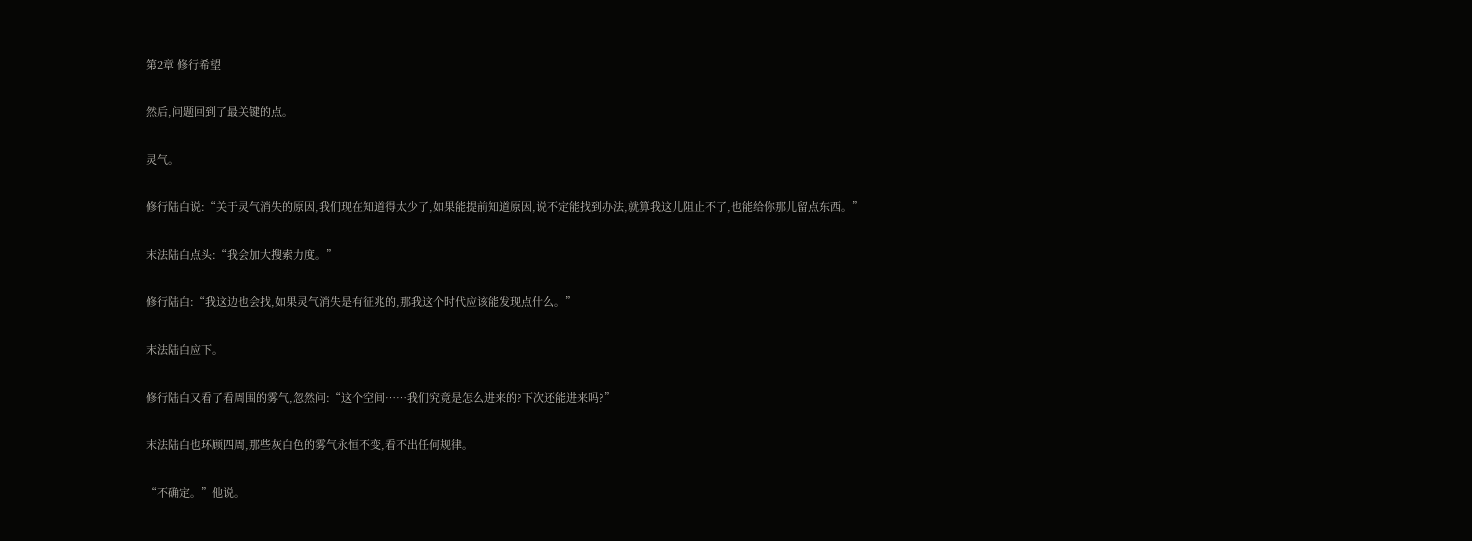第2章 修行希望

然后,问题回到了最关键的点。

灵气。

修行陆白说:“关于灵气消失的原因,我们现在知道得太少了,如果能提前知道原因,说不定能找到办法,就算我这儿阻止不了,也能给你那儿留点东西。”

末法陆白点头:“我会加大搜索力度。”

修行陆白:“我这边也会找,如果灵气消失是有征兆的,那我这个时代应该能发现点什么。”

末法陆白应下。

修行陆白又看了看周围的雾气,忽然问:“这个空间……我们究竟是怎么进来的?下次还能进来吗?”

末法陆白也环顾四周,那些灰白色的雾气永恒不变,看不出任何规律。

“不确定。”他说。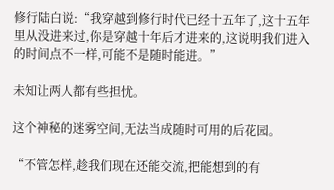修行陆白说:“我穿越到修行时代已经十五年了,这十五年里从没进来过,你是穿越十年后才进来的,这说明我们进入的时间点不一样,可能不是随时能进。”

未知让两人都有些担忧。

这个神秘的迷雾空间,无法当成随时可用的后花园。

“不管怎样,趁我们现在还能交流,把能想到的有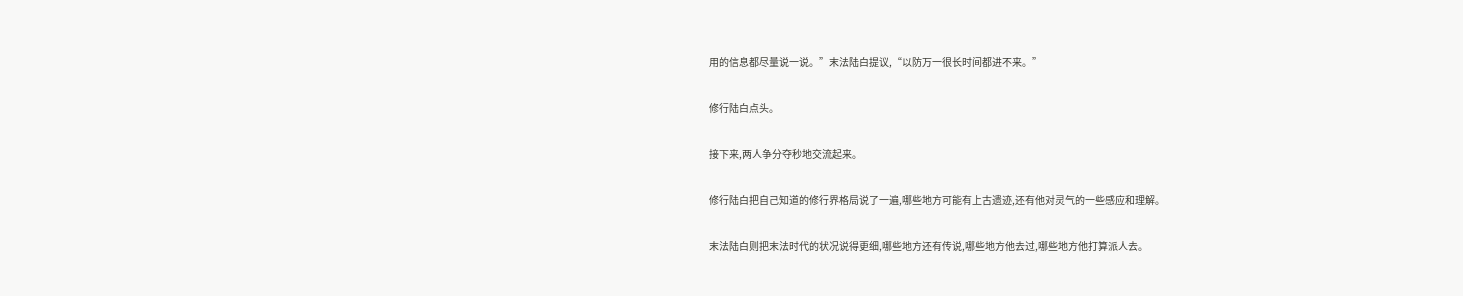用的信息都尽量说一说。”末法陆白提议,“以防万一很长时间都进不来。”

修行陆白点头。

接下来,两人争分夺秒地交流起来。

修行陆白把自己知道的修行界格局说了一遍,哪些地方可能有上古遗迹,还有他对灵气的一些感应和理解。

末法陆白则把末法时代的状况说得更细,哪些地方还有传说,哪些地方他去过,哪些地方他打算派人去。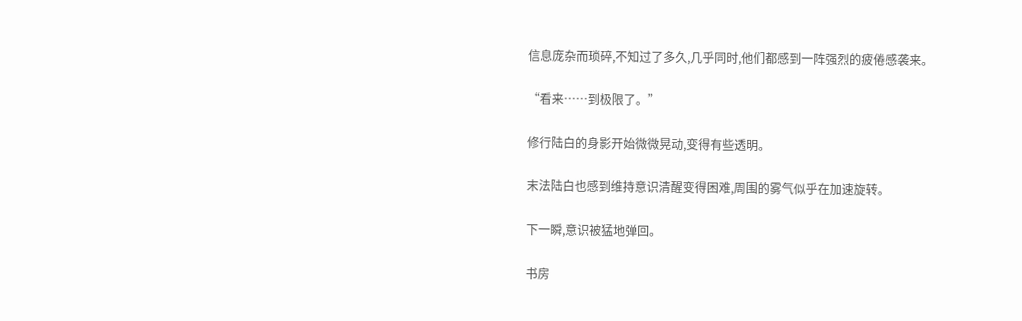信息庞杂而琐碎,不知过了多久,几乎同时,他们都感到一阵强烈的疲倦感袭来。

“看来……到极限了。”

修行陆白的身影开始微微晃动,变得有些透明。

末法陆白也感到维持意识清醒变得困难,周围的雾气似乎在加速旋转。

下一瞬,意识被猛地弹回。

书房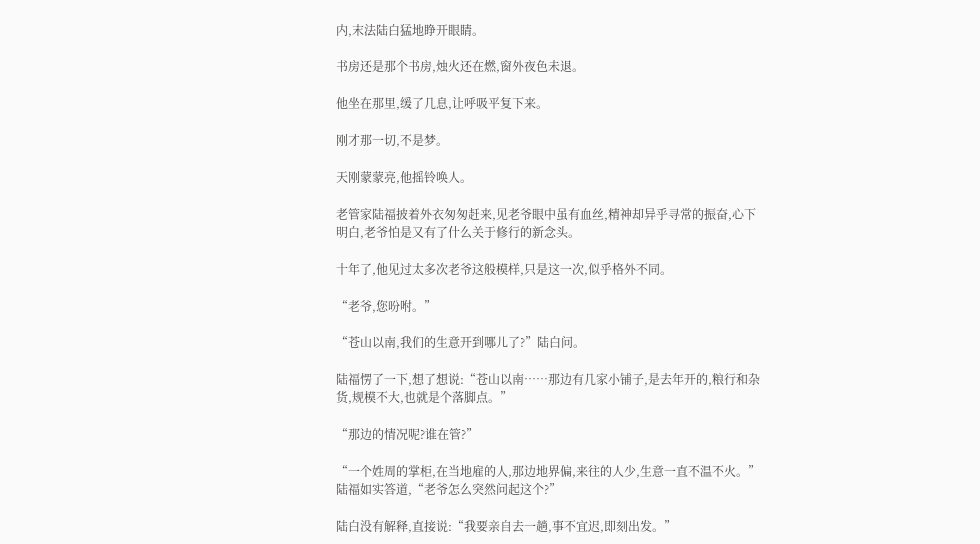内,末法陆白猛地睁开眼睛。

书房还是那个书房,烛火还在燃,窗外夜色未退。

他坐在那里,缓了几息,让呼吸平复下来。

刚才那一切,不是梦。

天刚蒙蒙亮,他摇铃唤人。

老管家陆福披着外衣匆匆赶来,见老爷眼中虽有血丝,精神却异乎寻常的振奋,心下明白,老爷怕是又有了什么关于修行的新念头。

十年了,他见过太多次老爷这般模样,只是这一次,似乎格外不同。

“老爷,您吩咐。”

“苍山以南,我们的生意开到哪儿了?”陆白问。

陆福愣了一下,想了想说:“苍山以南……那边有几家小铺子,是去年开的,粮行和杂货,规模不大,也就是个落脚点。”

“那边的情况呢?谁在管?”

“一个姓周的掌柜,在当地雇的人,那边地界偏,来往的人少,生意一直不温不火。”陆福如实答道,“老爷怎么突然问起这个?”

陆白没有解释,直接说:“我要亲自去一趟,事不宜迟,即刻出发。”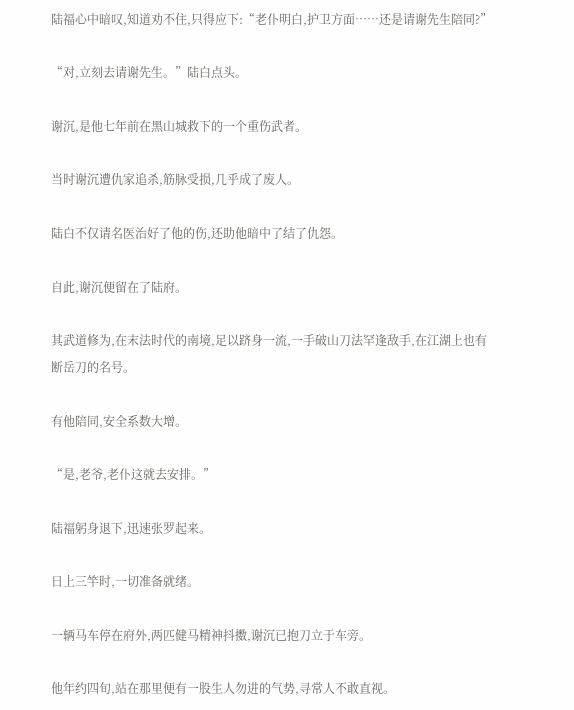陆福心中暗叹,知道劝不住,只得应下:“老仆明白,护卫方面……还是请谢先生陪同?”

“对,立刻去请谢先生。”陆白点头。

谢沉,是他七年前在黑山城救下的一个重伤武者。

当时谢沉遭仇家追杀,筋脉受损,几乎成了废人。

陆白不仅请名医治好了他的伤,还助他暗中了结了仇怨。

自此,谢沉便留在了陆府。

其武道修为,在末法时代的南境,足以跻身一流,一手破山刀法罕逢敌手,在江湖上也有断岳刀的名号。

有他陪同,安全系数大增。

“是,老爷,老仆这就去安排。”

陆福躬身退下,迅速张罗起来。

日上三竿时,一切准备就绪。

一辆马车停在府外,两匹健马精神抖擞,谢沉已抱刀立于车旁。

他年约四旬,站在那里便有一股生人勿进的气势,寻常人不敢直视。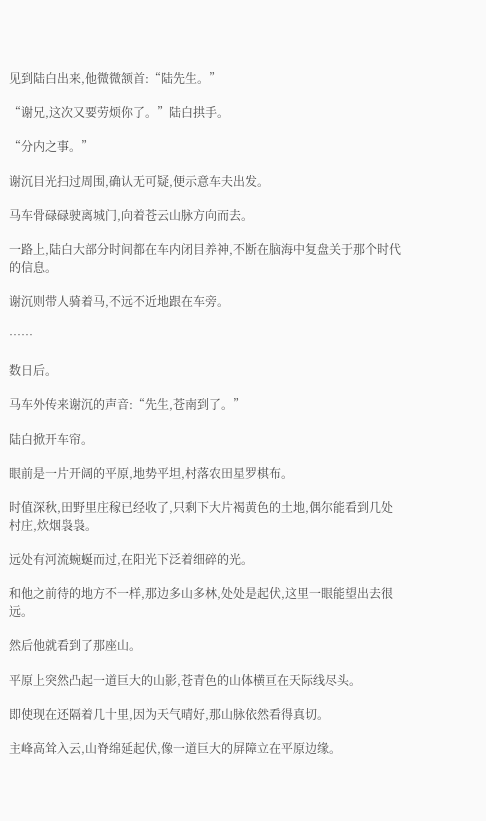见到陆白出来,他微微颔首:“陆先生。”

“谢兄,这次又要劳烦你了。”陆白拱手。

“分内之事。”

谢沉目光扫过周围,确认无可疑,便示意车夫出发。

马车骨碌碌驶离城门,向着苍云山脉方向而去。

一路上,陆白大部分时间都在车内闭目养神,不断在脑海中复盘关于那个时代的信息。

谢沉则带人骑着马,不远不近地跟在车旁。

……

数日后。

马车外传来谢沉的声音:“先生,苍南到了。”

陆白掀开车帘。

眼前是一片开阔的平原,地势平坦,村落农田星罗棋布。

时值深秋,田野里庄稼已经收了,只剩下大片褐黄色的土地,偶尔能看到几处村庄,炊烟袅袅。

远处有河流蜿蜒而过,在阳光下泛着细碎的光。

和他之前待的地方不一样,那边多山多林,处处是起伏,这里一眼能望出去很远。

然后他就看到了那座山。

平原上突然凸起一道巨大的山影,苍青色的山体横亘在天际线尽头。

即使现在还隔着几十里,因为天气晴好,那山脉依然看得真切。

主峰高耸入云,山脊绵延起伏,像一道巨大的屏障立在平原边缘。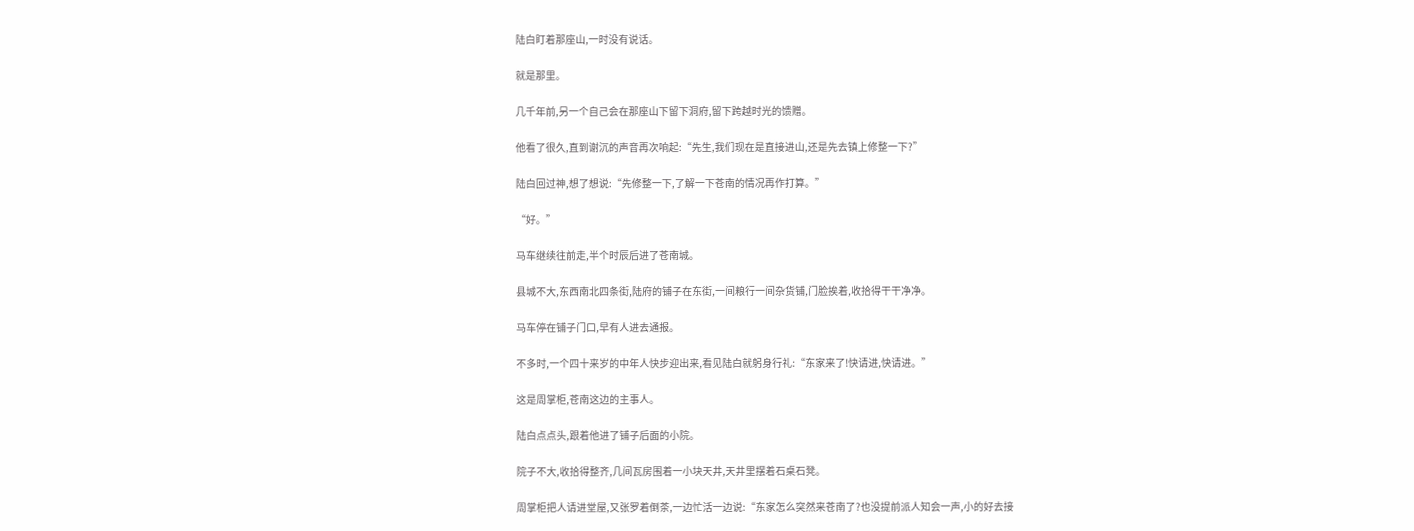陆白盯着那座山,一时没有说话。

就是那里。

几千年前,另一个自己会在那座山下留下洞府,留下跨越时光的馈赠。

他看了很久,直到谢沉的声音再次响起:“先生,我们现在是直接进山,还是先去镇上修整一下?”

陆白回过神,想了想说:“先修整一下,了解一下苍南的情况再作打算。”

“好。”

马车继续往前走,半个时辰后进了苍南城。

县城不大,东西南北四条街,陆府的铺子在东街,一间粮行一间杂货铺,门脸挨着,收拾得干干净净。

马车停在铺子门口,早有人进去通报。

不多时,一个四十来岁的中年人快步迎出来,看见陆白就躬身行礼:“东家来了!快请进,快请进。”

这是周掌柜,苍南这边的主事人。

陆白点点头,跟着他进了铺子后面的小院。

院子不大,收拾得整齐,几间瓦房围着一小块天井,天井里摆着石桌石凳。

周掌柜把人请进堂屋,又张罗着倒茶,一边忙活一边说:“东家怎么突然来苍南了?也没提前派人知会一声,小的好去接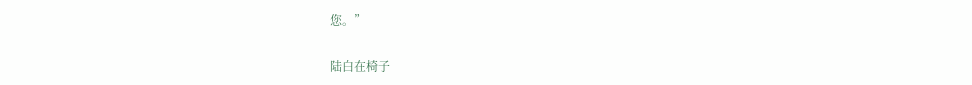您。”

陆白在椅子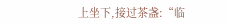上坐下,接过茶盏:“临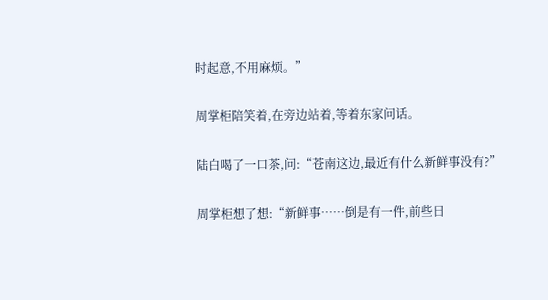时起意,不用麻烦。”

周掌柜陪笑着,在旁边站着,等着东家问话。

陆白喝了一口茶,问:“苍南这边,最近有什么新鲜事没有?”

周掌柜想了想:“新鲜事……倒是有一件,前些日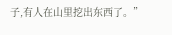子,有人在山里挖出东西了。”